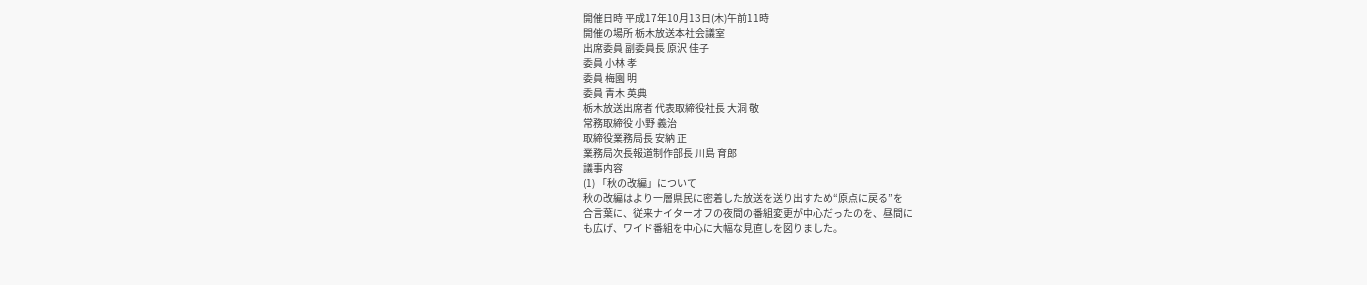開催日時 平成17年10月13日(木)午前11時
開催の場所 栃木放送本社会議室
出席委員 副委員長 原沢 佳子
委員 小林 孝
委員 梅園 明
委員 青木 英典
栃木放送出席者 代表取締役社長 大洞 敬
常務取締役 小野 義治
取締役業務局長 安納 正
業務局次長報道制作部長 川島 育郎
議事内容
(1) 「秋の改編」について
秋の改編はより一層県民に密着した放送を送り出すため“原点に戻る”を
合言葉に、従来ナイターオフの夜間の番組変更が中心だったのを、昼間に
も広げ、ワイド番組を中心に大幅な見直しを図りました。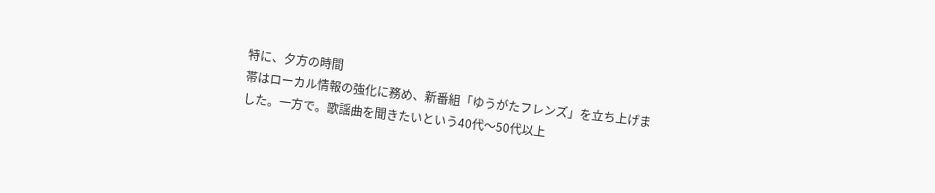特に、夕方の時間
帯はローカル情報の強化に務め、新番組「ゆうがたフレンズ」を立ち上げま
した。一方で。歌謡曲を聞きたいという40代〜50代以上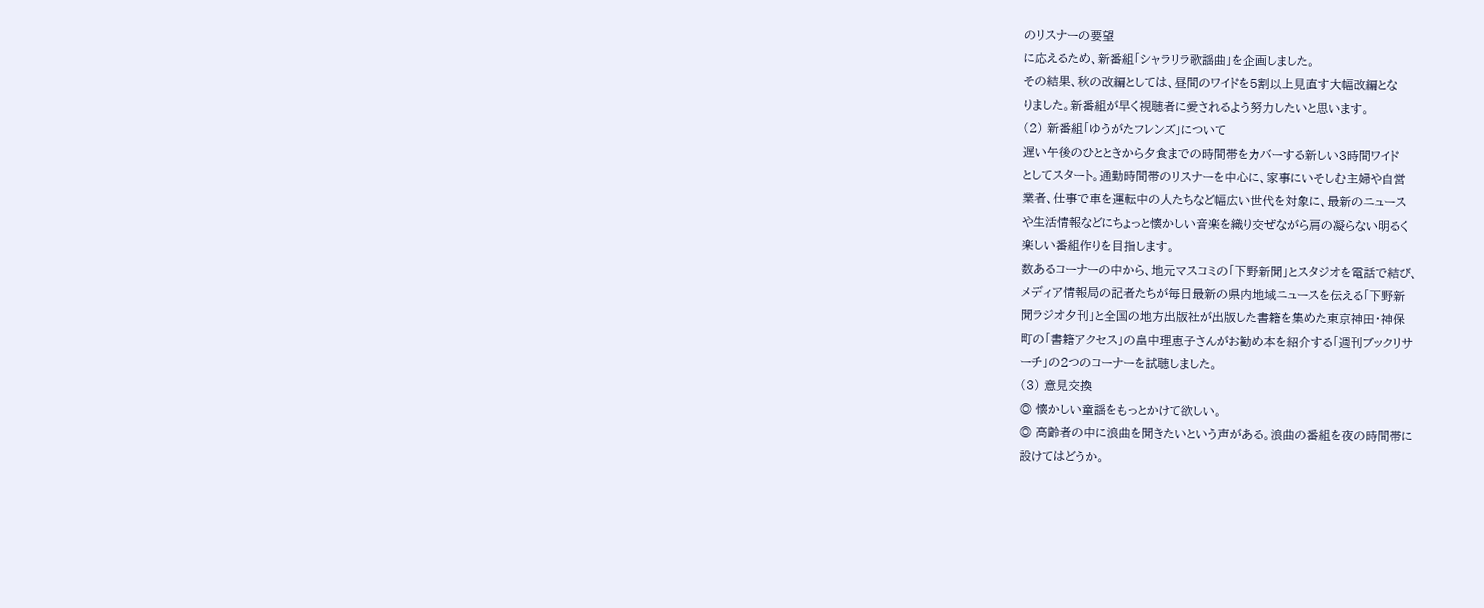のリスナーの要望
に応えるため、新番組「シャラリラ歌謡曲」を企画しました。
その結果、秋の改編としては、昼間のワイドを5割以上見直す大幅改編とな
りました。新番組が早く視聴者に愛されるよう努力したいと思います。
(2) 新番組「ゆうがたフレンズ」について
遅い午後のひとときから夕食までの時間帯をカバーする新しい3時間ワイド
としてスタート。通勤時間帯のリスナーを中心に、家事にいそしむ主婦や自営
業者、仕事で車を運転中の人たちなど幅広い世代を対象に、最新のニュース
や生活情報などにちょっと懐かしい音楽を織り交ぜながら肩の凝らない明るく
楽しい番組作りを目指します。
数あるコーナーの中から、地元マスコミの「下野新聞」とスタジオを電話で結び、
メディア情報局の記者たちが毎日最新の県内地域ニュースを伝える「下野新
聞ラジオ夕刊」と全国の地方出版社が出版した書籍を集めた東京神田・神保
町の「書籍アクセス」の畠中理恵子さんがお勧め本を紹介する「週刊ブックリサ
ーチ」の2つのコーナーを試聴しました。
(3) 意見交換
◎ 懐かしい童謡をもっとかけて欲しい。
◎ 高齢者の中に浪曲を聞きたいという声がある。浪曲の番組を夜の時間帯に
設けてはどうか。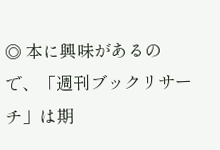◎ 本に興味があるので、「週刊ブックリサーチ」は期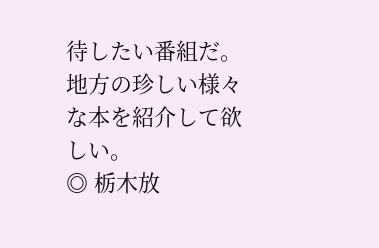待したい番組だ。
地方の珍しい様々な本を紹介して欲しい。
◎ 栃木放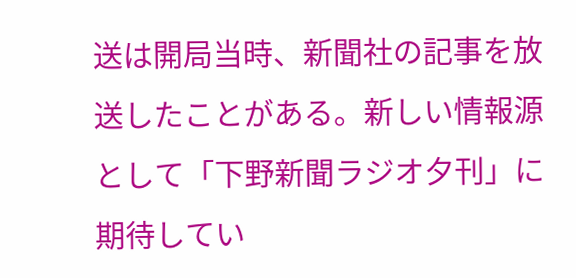送は開局当時、新聞社の記事を放送したことがある。新しい情報源
として「下野新聞ラジオ夕刊」に期待してい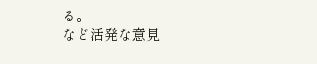る。
など活発な意見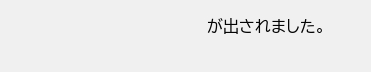が出されました。